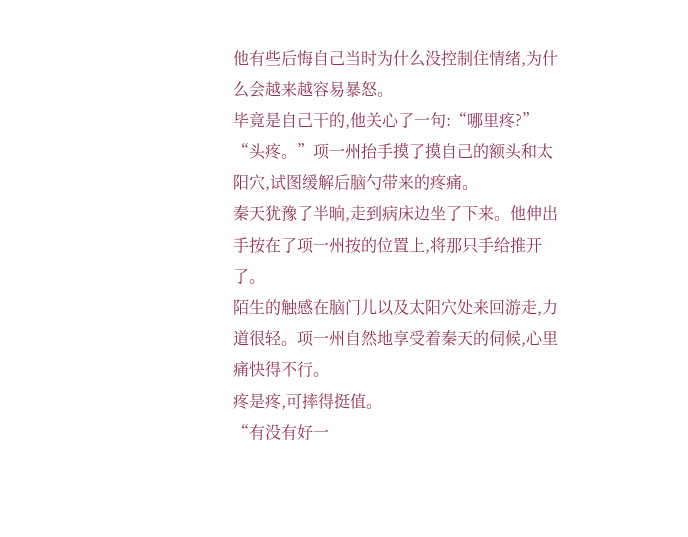他有些后悔自己当时为什么没控制住情绪,为什么会越来越容易暴怒。
毕竟是自己干的,他关心了一句:“哪里疼?”
“头疼。”项一州抬手摸了摸自己的额头和太阳穴,试图缓解后脑勺带来的疼痛。
秦天犹豫了半晌,走到病床边坐了下来。他伸出手按在了项一州按的位置上,将那只手给推开了。
陌生的触感在脑门儿以及太阳穴处来回游走,力道很轻。项一州自然地享受着秦天的伺候,心里痛快得不行。
疼是疼,可摔得挺值。
“有没有好一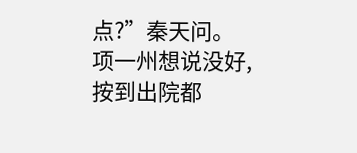点?”秦天问。
项一州想说没好,按到出院都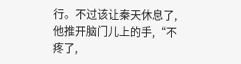行。不过该让秦天休息了,他推开脑门儿上的手,“不疼了,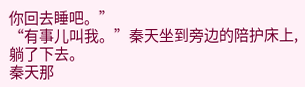你回去睡吧。”
“有事儿叫我。”秦天坐到旁边的陪护床上,躺了下去。
秦天那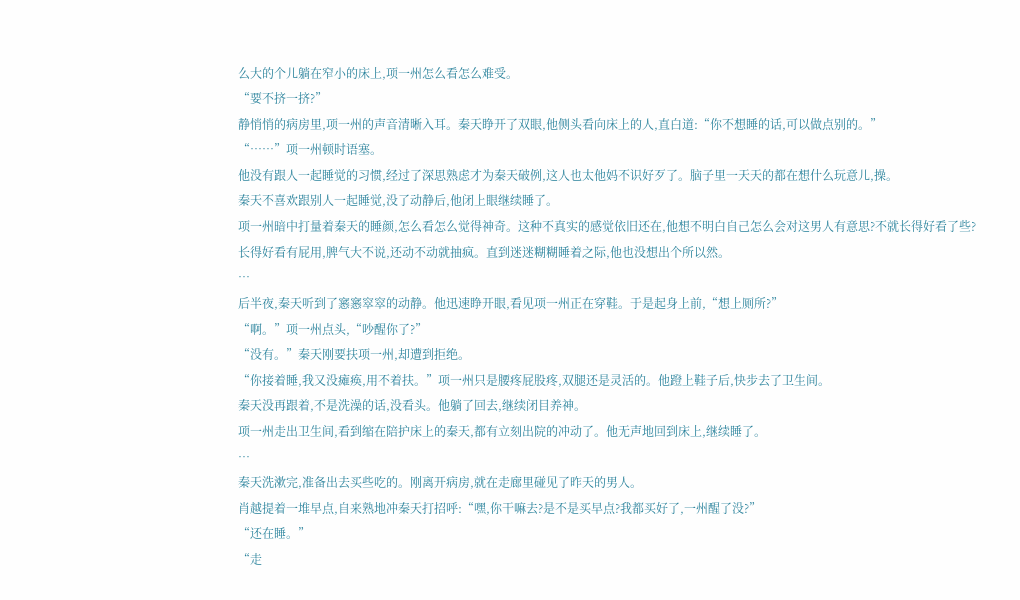么大的个儿躺在窄小的床上,项一州怎么看怎么难受。
“要不挤一挤?”
静悄悄的病房里,项一州的声音清晰入耳。秦天睁开了双眼,他侧头看向床上的人,直白道:“你不想睡的话,可以做点别的。”
“……”项一州顿时语塞。
他没有跟人一起睡觉的习惯,经过了深思熟虑才为秦天破例,这人也太他妈不识好歹了。脑子里一天天的都在想什么玩意儿,操。
秦天不喜欢跟别人一起睡觉,没了动静后,他闭上眼继续睡了。
项一州暗中打量着秦天的睡颜,怎么看怎么觉得神奇。这种不真实的感觉依旧还在,他想不明白自己怎么会对这男人有意思?不就长得好看了些?
长得好看有屁用,脾气大不说,还动不动就抽疯。直到迷迷糊糊睡着之际,他也没想出个所以然。
…
后半夜,秦天听到了窸窸窣窣的动静。他迅速睁开眼,看见项一州正在穿鞋。于是起身上前,“想上厕所?”
“啊。”项一州点头,“吵醒你了?”
“没有。”秦天刚要扶项一州,却遭到拒绝。
“你接着睡,我又没瘫痪,用不着扶。”项一州只是腰疼屁股疼,双腿还是灵活的。他蹬上鞋子后,快步去了卫生间。
秦天没再跟着,不是洗澡的话,没看头。他躺了回去,继续闭目养神。
项一州走出卫生间,看到缩在陪护床上的秦天,都有立刻出院的冲动了。他无声地回到床上,继续睡了。
…
秦天洗漱完,准备出去买些吃的。刚离开病房,就在走廊里碰见了昨天的男人。
肖越提着一堆早点,自来熟地冲秦天打招呼:“嘿,你干嘛去?是不是买早点?我都买好了,一州醒了没?”
“还在睡。”
“走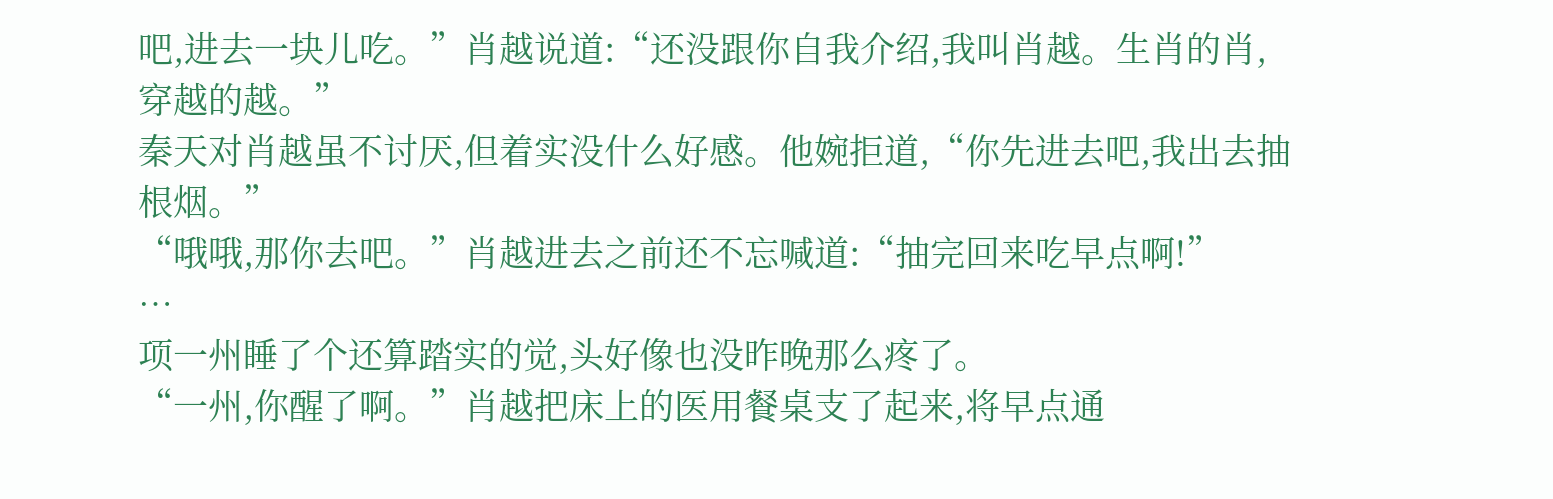吧,进去一块儿吃。”肖越说道:“还没跟你自我介绍,我叫肖越。生肖的肖,穿越的越。”
秦天对肖越虽不讨厌,但着实没什么好感。他婉拒道,“你先进去吧,我出去抽根烟。”
“哦哦,那你去吧。”肖越进去之前还不忘喊道:“抽完回来吃早点啊!”
…
项一州睡了个还算踏实的觉,头好像也没昨晚那么疼了。
“一州,你醒了啊。”肖越把床上的医用餐桌支了起来,将早点通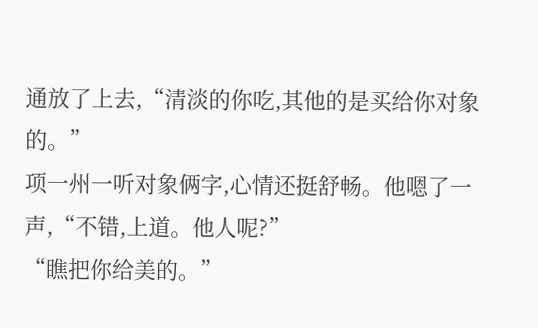通放了上去,“清淡的你吃,其他的是买给你对象的。”
项一州一听对象俩字,心情还挺舒畅。他嗯了一声,“不错,上道。他人呢?”
“瞧把你给美的。”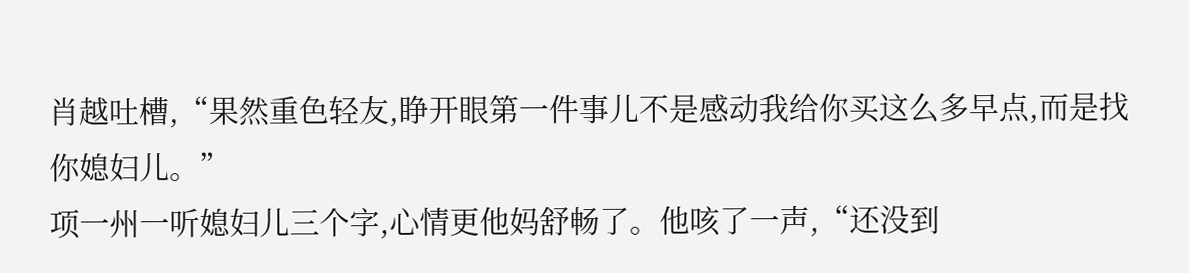肖越吐槽,“果然重色轻友,睁开眼第一件事儿不是感动我给你买这么多早点,而是找你媳妇儿。”
项一州一听媳妇儿三个字,心情更他妈舒畅了。他咳了一声,“还没到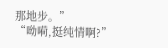那地步。”
“呦嗬,挺纯情啊?”